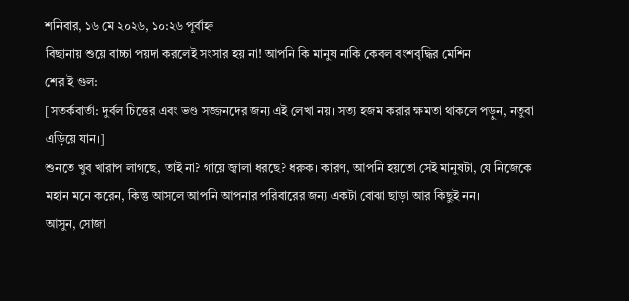শনিবার, ১৬ মে ২০২৬, ১০:২৬ পূর্বাহ্ন
বিছানায় শুয়ে বাচ্চা পয়দা করলেই সংসার হয় না! আপনি কি মানুষ নাকি কেবল বংশবৃদ্ধির মেশিন
শের ই গুল:
[সতর্কবার্তা: দুর্বল চিত্তের এবং ভণ্ড সজ্জনদের জন্য এই লেখা নয়। সত্য হজম করার ক্ষমতা থাকলে পড়ুন, নতুবা এড়িয়ে যান।]
শুনতে খুব খারাপ লাগছে, তাই না? গায়ে জ্বালা ধরছে? ধরুক। কারণ, আপনি হয়তো সেই মানুষটা, যে নিজেকে মহান মনে করেন, কিন্তু আসলে আপনি আপনার পরিবারের জন্য একটা বোঝা ছাড়া আর কিছুই নন।
আসুন, সোজা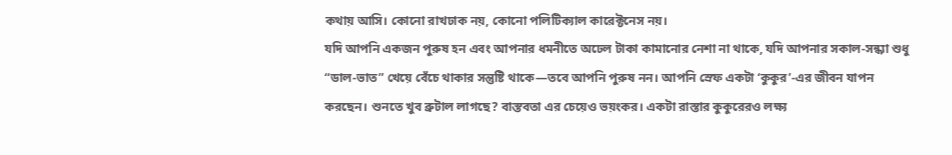কথায় আসি। কোনো রাখঢাক নয়, কোনো পলিটিক্যাল কারেক্টনেস নয়।
যদি আপনি একজন পুরুষ হন এবং আপনার ধমনীতে অঢেল টাকা কামানোর নেশা না থাকে, যদি আপনার সকাল-সন্ধ্যা শুধু “ডাল-ভাত” খেয়ে বেঁচে থাকার সন্তুষ্টি থাকে—তবে আপনি পুরুষ নন। আপনি স্রেফ একটা ‘কুকুর’-এর জীবন যাপন করছেন। শুনতে খুব ব্রুটাল লাগছে? বাস্তবতা এর চেয়েও ভয়ংকর। একটা রাস্তার কুকুরেরও লক্ষ্য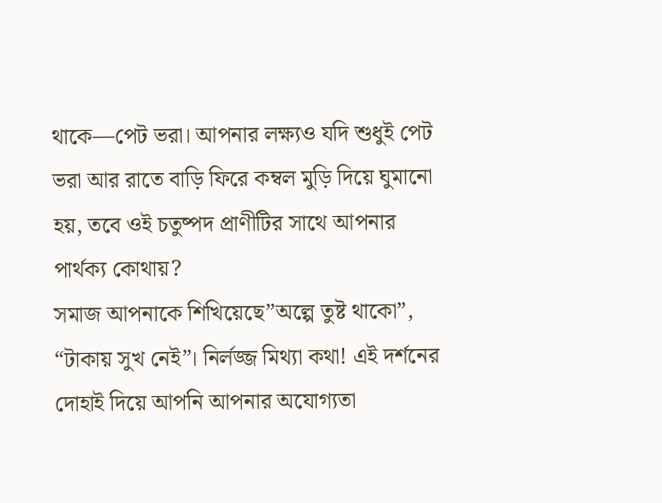থাকে—পেট ভরা। আপনার লক্ষ্যও যদি শুধুই পেট ভরা আর রাতে বাড়ি ফিরে কম্বল মুড়ি দিয়ে ঘুমানো হয়, তবে ওই চতুষ্পদ প্রাণীটির সাথে আপনার পার্থক্য কোথায়?
সমাজ আপনাকে শিখিয়েছে”অল্পে তুষ্ট থাকো”, “টাকায় সুখ নেই”। নির্লজ্জ মিথ্যা কথা! এই দর্শনের দোহাই দিয়ে আপনি আপনার অযোগ্যতা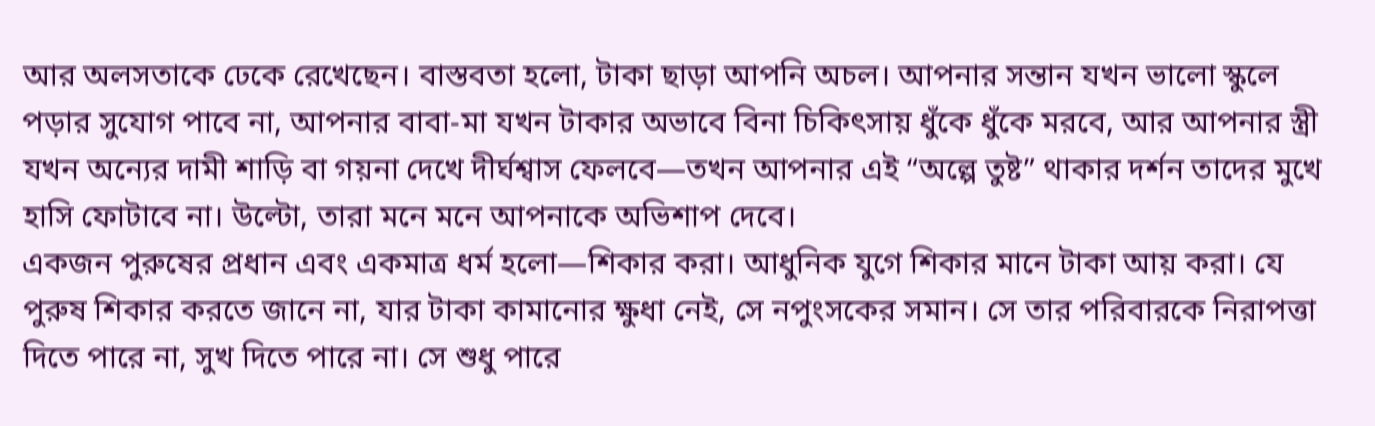আর অলসতাকে ঢেকে রেখেছেন। বাস্তবতা হলো, টাকা ছাড়া আপনি অচল। আপনার সন্তান যখন ভালো স্কুলে পড়ার সুযোগ পাবে না, আপনার বাবা-মা যখন টাকার অভাবে বিনা চিকিৎসায় ধুঁকে ধুঁকে মরবে, আর আপনার স্ত্রী যখন অন্যের দামী শাড়ি বা গয়না দেখে দীর্ঘশ্বাস ফেলবে—তখন আপনার এই “অল্পে তুষ্ট” থাকার দর্শন তাদের মুখে হাসি ফোটাবে না। উল্টো, তারা মনে মনে আপনাকে অভিশাপ দেবে।
একজন পুরুষের প্রধান এবং একমাত্র ধর্ম হলো—শিকার করা। আধুনিক যুগে শিকার মানে টাকা আয় করা। যে পুরুষ শিকার করতে জানে না, যার টাকা কামানোর ক্ষুধা নেই, সে নপুংসকের সমান। সে তার পরিবারকে নিরাপত্তা দিতে পারে না, সুখ দিতে পারে না। সে শুধু পারে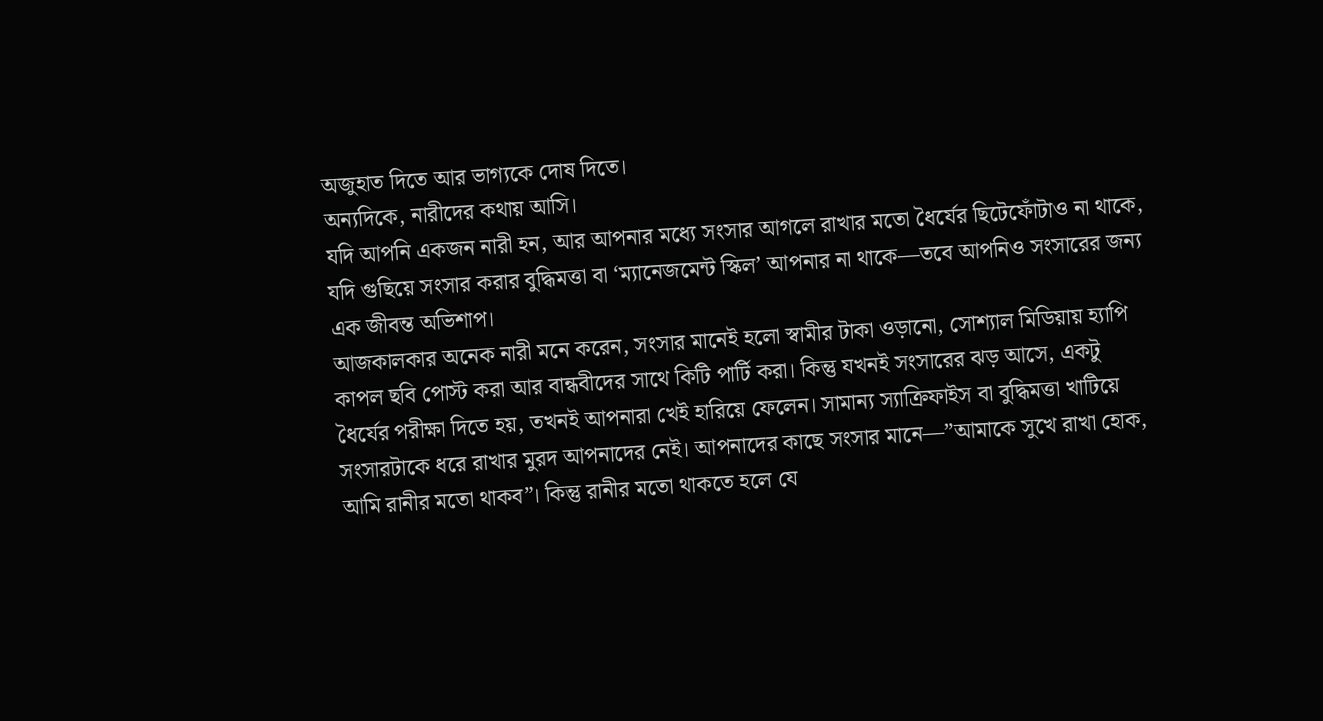অজুহাত দিতে আর ভাগ্যকে দোষ দিতে।
অন্যদিকে, নারীদের কথায় আসি।
যদি আপনি একজন নারী হন, আর আপনার মধ্যে সংসার আগলে রাখার মতো ধৈর্যের ছিটেফোঁটাও না থাকে, যদি গুছিয়ে সংসার করার বুদ্ধিমত্তা বা ‘ম্যানেজমেন্ট স্কিল’ আপনার না থাকে—তবে আপনিও সংসারের জন্য এক জীবন্ত অভিশাপ।
আজকালকার অনেক নারী মনে করেন, সংসার মানেই হলো স্বামীর টাকা ওড়ানো, সোশ্যাল মিডিয়ায় হ্যাপি কাপল ছবি পোস্ট করা আর বান্ধবীদের সাথে কিটি পার্টি করা। কিন্তু যখনই সংসারের ঝড় আসে, একটু ধৈর্যের পরীক্ষা দিতে হয়, তখনই আপনারা খেই হারিয়ে ফেলেন। সামান্য স্যাক্রিফাইস বা বুদ্ধিমত্তা খাটিয়ে সংসারটাকে ধরে রাখার মুরদ আপনাদের নেই। আপনাদের কাছে সংসার মানে—”আমাকে সুখে রাখা হোক, আমি রানীর মতো থাকব”। কিন্তু রানীর মতো থাকতে হলে যে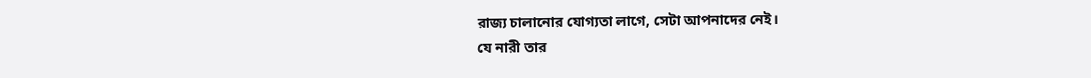রাজ্য চালানোর যোগ্যতা লাগে, সেটা আপনাদের নেই।
যে নারী তার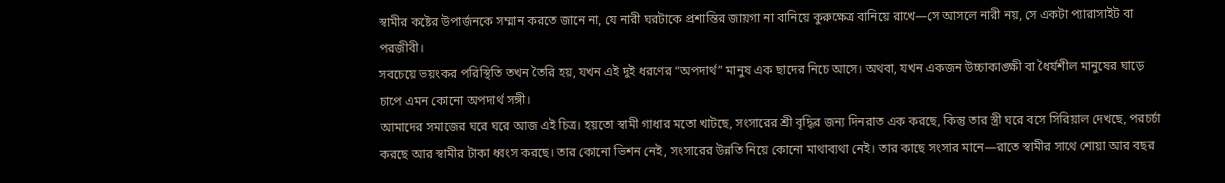স্বামীর কষ্টের উপার্জনকে সম্মান করতে জানে না, যে নারী ঘরটাকে প্রশান্তির জায়গা না বানিয়ে কুরুক্ষেত্র বানিয়ে রাখে—সে আসলে নারী নয়, সে একটা প্যারাসাইট বা পরজীবী।
সবচেয়ে ভয়ংকর পরিস্থিতি তখন তৈরি হয়, যখন এই দুই ধরণের “অপদার্থ” মানুষ এক ছাদের নিচে আসে। অথবা, যখন একজন উচ্চাকাঙ্ক্ষী বা ধৈর্যশীল মানুষের ঘাড়ে চাপে এমন কোনো অপদার্থ সঙ্গী।
আমাদের সমাজের ঘরে ঘরে আজ এই চিত্র। হয়তো স্বামী গাধার মতো খাটছে, সংসারের শ্রী বৃদ্ধির জন্য দিনরাত এক করছে, কিন্তু তার স্ত্রী ঘরে বসে সিরিয়াল দেখছে, পরচর্চা করছে আর স্বামীর টাকা ধ্বংস করছে। তার কোনো ভিশন নেই, সংসারের উন্নতি নিয়ে কোনো মাথাব্যথা নেই। তার কাছে সংসার মানে—রাতে স্বামীর সাথে শোয়া আর বছর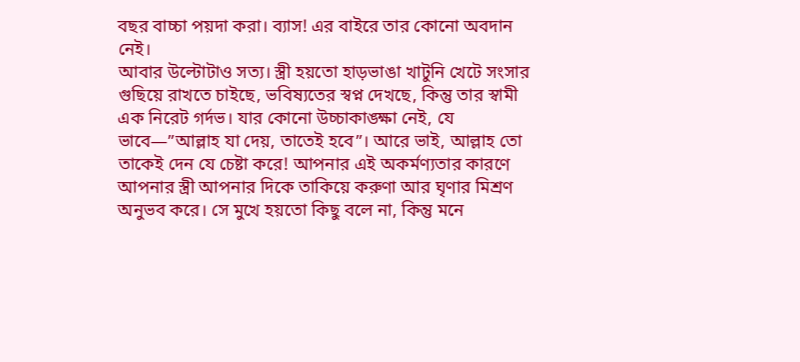বছর বাচ্চা পয়দা করা। ব্যাস! এর বাইরে তার কোনো অবদান নেই।
আবার উল্টোটাও সত্য। স্ত্রী হয়তো হাড়ভাঙা খাটুনি খেটে সংসার গুছিয়ে রাখতে চাইছে, ভবিষ্যতের স্বপ্ন দেখছে, কিন্তু তার স্বামী এক নিরেট গর্দভ। যার কোনো উচ্চাকাঙ্ক্ষা নেই, যে ভাবে—”আল্লাহ যা দেয়, তাতেই হবে”। আরে ভাই, আল্লাহ তো তাকেই দেন যে চেষ্টা করে! আপনার এই অকর্মণ্যতার কারণে আপনার স্ত্রী আপনার দিকে তাকিয়ে করুণা আর ঘৃণার মিশ্রণ অনুভব করে। সে মুখে হয়তো কিছু বলে না, কিন্তু মনে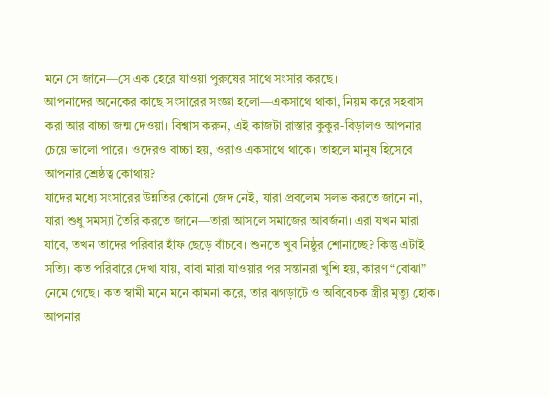মনে সে জানে—সে এক হেরে যাওয়া পুরুষের সাথে সংসার করছে।
আপনাদের অনেকের কাছে সংসারের সংজ্ঞা হলো—একসাথে থাকা, নিয়ম করে সহবাস করা আর বাচ্চা জন্ম দেওয়া। বিশ্বাস করুন, এই কাজটা রাস্তার কুকুর-বিড়ালও আপনার চেয়ে ভালো পারে। ওদেরও বাচ্চা হয়, ওরাও একসাথে থাকে। তাহলে মানুষ হিসেবে আপনার শ্রেষ্ঠত্ব কোথায়?
যাদের মধ্যে সংসারের উন্নতির কোনো জেদ নেই, যারা প্রবলেম সলভ করতে জানে না, যারা শুধু সমস্যা তৈরি করতে জানে—তারা আসলে সমাজের আবর্জনা। এরা যখন মারা যাবে, তখন তাদের পরিবার হাঁফ ছেড়ে বাঁচবে। শুনতে খুব নিষ্ঠুর শোনাচ্ছে? কিন্তু এটাই সত্যি। কত পরিবারে দেখা যায়, বাবা মারা যাওয়ার পর সন্তানরা খুশি হয়, কারণ “বোঝা” নেমে গেছে। কত স্বামী মনে মনে কামনা করে, তার ঝগড়াটে ও অবিবেচক স্ত্রীর মৃত্যু হোক।
আপনার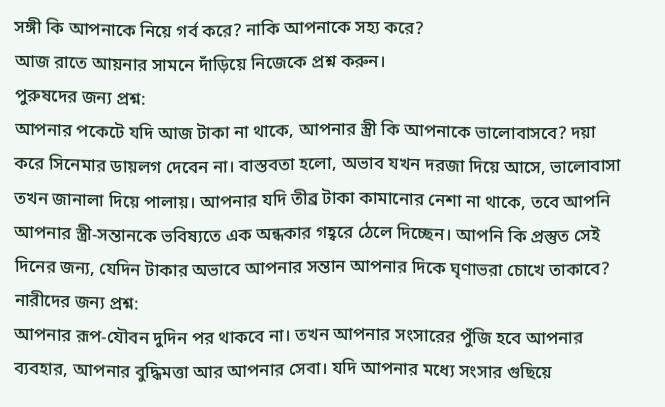সঙ্গী কি আপনাকে নিয়ে গর্ব করে? নাকি আপনাকে সহ্য করে?
আজ রাতে আয়নার সামনে দাঁড়িয়ে নিজেকে প্রশ্ন করুন।
পুরুষদের জন্য প্রশ্ন:
আপনার পকেটে যদি আজ টাকা না থাকে, আপনার স্ত্রী কি আপনাকে ভালোবাসবে? দয়া করে সিনেমার ডায়লগ দেবেন না। বাস্তবতা হলো, অভাব যখন দরজা দিয়ে আসে, ভালোবাসা তখন জানালা দিয়ে পালায়। আপনার যদি তীব্র টাকা কামানোর নেশা না থাকে, তবে আপনি আপনার স্ত্রী-সন্তানকে ভবিষ্যতে এক অন্ধকার গহ্বরে ঠেলে দিচ্ছেন। আপনি কি প্রস্তুত সেই দিনের জন্য, যেদিন টাকার অভাবে আপনার সন্তান আপনার দিকে ঘৃণাভরা চোখে তাকাবে?
নারীদের জন্য প্রশ্ন:
আপনার রূপ-যৌবন দুদিন পর থাকবে না। তখন আপনার সংসারের পুঁজি হবে আপনার ব্যবহার, আপনার বুদ্ধিমত্তা আর আপনার সেবা। যদি আপনার মধ্যে সংসার গুছিয়ে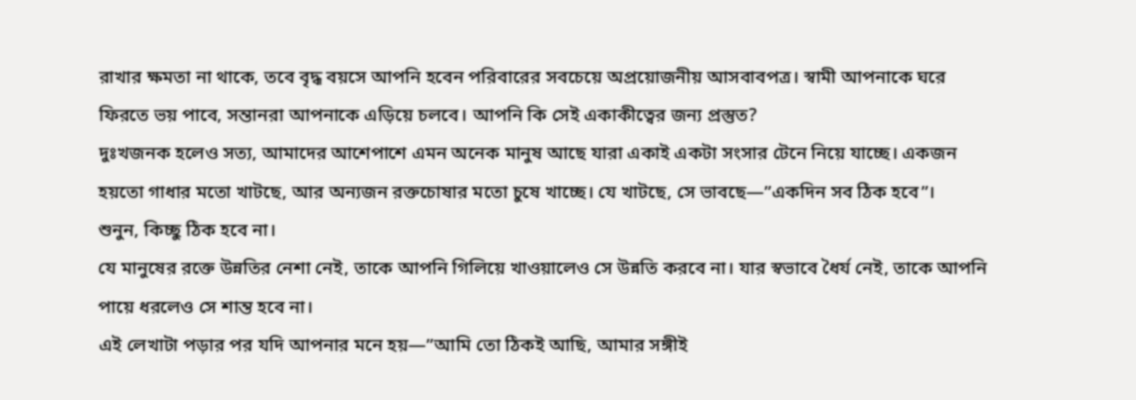রাখার ক্ষমতা না থাকে, তবে বৃদ্ধ বয়সে আপনি হবেন পরিবারের সবচেয়ে অপ্রয়োজনীয় আসবাবপত্র। স্বামী আপনাকে ঘরে ফিরতে ভয় পাবে, সন্তানরা আপনাকে এড়িয়ে চলবে। আপনি কি সেই একাকীত্বের জন্য প্রস্তুত?
দুঃখজনক হলেও সত্য, আমাদের আশেপাশে এমন অনেক মানুষ আছে যারা একাই একটা সংসার টেনে নিয়ে যাচ্ছে। একজন হয়তো গাধার মতো খাটছে, আর অন্যজন রক্তচোষার মতো চুষে খাচ্ছে। যে খাটছে, সে ভাবছে—”একদিন সব ঠিক হবে”।
শুনুন, কিচ্ছু ঠিক হবে না।
যে মানুষের রক্তে উন্নতির নেশা নেই, তাকে আপনি গিলিয়ে খাওয়ালেও সে উন্নতি করবে না। যার স্বভাবে ধৈর্য নেই, তাকে আপনি পায়ে ধরলেও সে শান্ত হবে না।
এই লেখাটা পড়ার পর যদি আপনার মনে হয়—”আমি তো ঠিকই আছি, আমার সঙ্গীই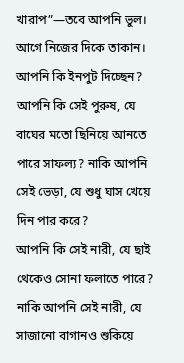খারাপ”—তবে আপনি ভুল। আগে নিজের দিকে তাকান। আপনি কি ইনপুট দিচ্ছেন?
আপনি কি সেই পুরুষ, যে বাঘের মতো ছিনিয়ে আনতে পারে সাফল্য? নাকি আপনি সেই ভেড়া, যে শুধু ঘাস খেয়ে দিন পার করে?
আপনি কি সেই নারী, যে ছাই থেকেও সোনা ফলাতে পারে? নাকি আপনি সেই নারী, যে সাজানো বাগানও শুকিয়ে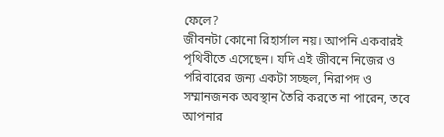ফেলে?
জীবনটা কোনো রিহার্সাল নয়। আপনি একবারই পৃথিবীতে এসেছেন। যদি এই জীবনে নিজের ও পরিবারের জন্য একটা সচ্ছল, নিরাপদ ও সম্মানজনক অবস্থান তৈরি করতে না পারেন, তবে আপনার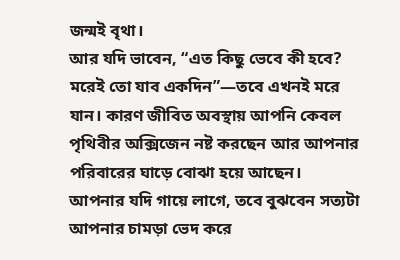জন্মই বৃথা।
আর যদি ভাবেন, “এত কিছু ভেবে কী হবে? মরেই তো যাব একদিন”—তবে এখনই মরে যান। কারণ জীবিত অবস্থায় আপনি কেবল পৃথিবীর অক্সিজেন নষ্ট করছেন আর আপনার পরিবারের ঘাড়ে বোঝা হয়ে আছেন।
আপনার যদি গায়ে লাগে, তবে বুঝবেন সত্যটা আপনার চামড়া ভেদ করে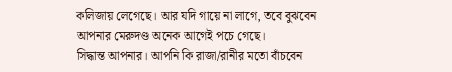কলিজায় লেগেছে। আর যদি গায়ে না লাগে, তবে বুঝবেন আপনার মেরুদণ্ড অনেক আগেই পচে গেছে।
সিদ্ধান্ত আপনার। আপনি কি রাজা/রানীর মতো বাঁচবেন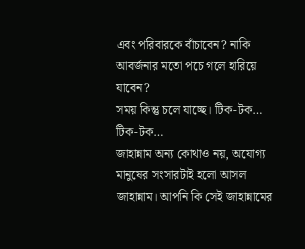এবং পরিবারকে বাঁচাবেন? নাকি আবর্জনার মতো পচে গলে হারিয়ে যাবেন?
সময় কিন্তু চলে যাচ্ছে। টিক-টক… টিক-টক…
জাহান্নাম অন্য কোথাও নয়, অযোগ্য মানুষের সংসারটাই হলো আসল জাহান্নাম। আপনি কি সেই জাহান্নামের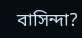বাসিন্দা?